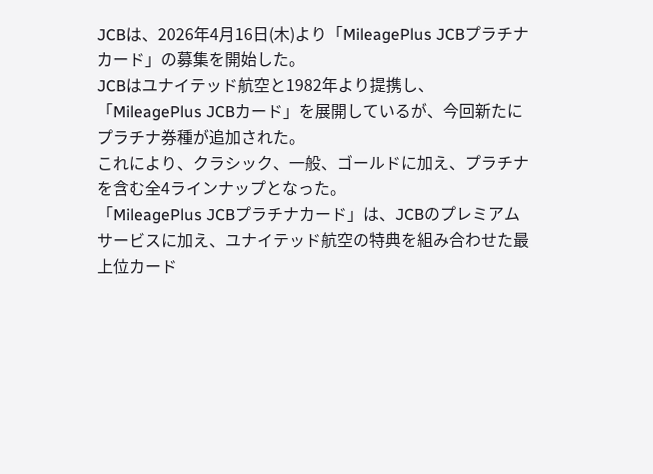JCBは、2026年4月16日(木)より「MileagePlus JCBプラチナカード」の募集を開始した。
JCBはユナイテッド航空と1982年より提携し、「MileagePlus JCBカード」を展開しているが、今回新たにプラチナ券種が追加された。
これにより、クラシック、一般、ゴールドに加え、プラチナを含む全4ラインナップとなった。
「MileagePlus JCBプラチナカード」は、JCBのプレミアムサービスに加え、ユナイテッド航空の特典を組み合わせた最上位カード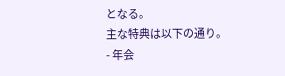となる。
主な特典は以下の通り。
- 年会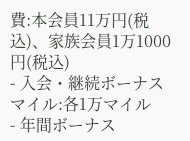費:本会員11万円(税込)、家族会員1万1000円(税込)
- 入会・継続ボーナスマイル:各1万マイル
- 年間ボーナス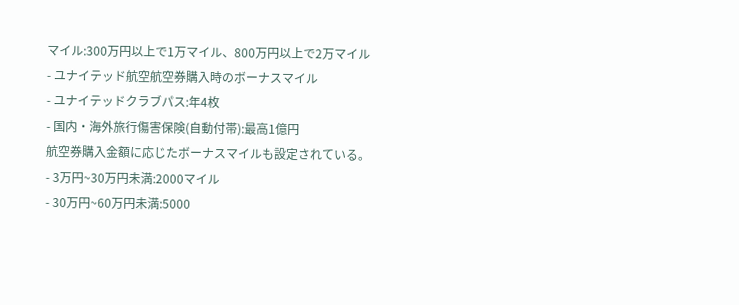マイル:300万円以上で1万マイル、800万円以上で2万マイル
- ユナイテッド航空航空券購入時のボーナスマイル
- ユナイテッドクラブパス:年4枚
- 国内・海外旅行傷害保険(自動付帯):最高1億円
航空券購入金額に応じたボーナスマイルも設定されている。
- 3万円~30万円未満:2000マイル
- 30万円~60万円未満:5000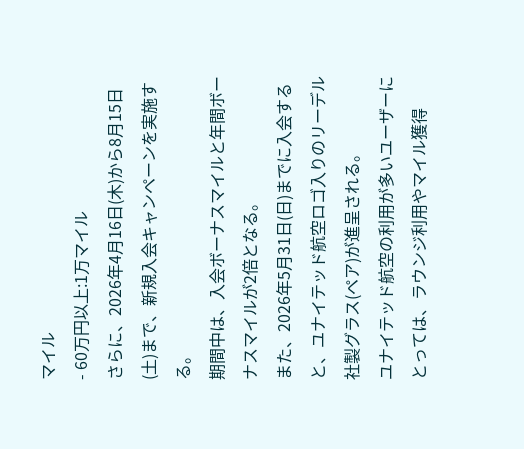マイル
- 60万円以上:1万マイル
さらに、2026年4月16日(木)から8月15日(土)まで、新規入会キャンペーンを実施する。
期間中は、入会ボーナスマイルと年間ボーナスマイルが2倍となる。
また、2026年5月31日(日)までに入会すると、ユナイテッド航空ロゴ入りのリーデル社製グラス(ペア)が進呈される。
ユナイテッド航空の利用が多いユーザーにとっては、ラウンジ利用やマイル獲得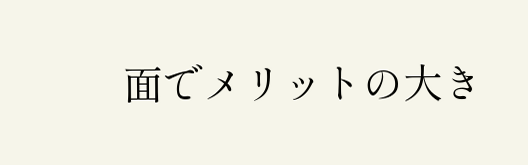面でメリットの大き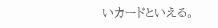いカードといえる。